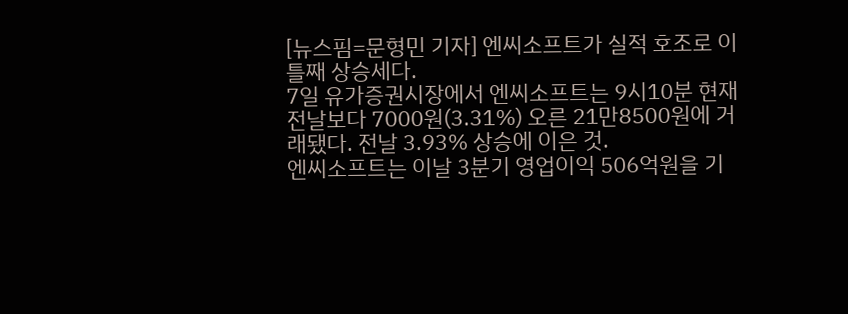[뉴스핌=문형민 기자] 엔씨소프트가 실적 호조로 이틀째 상승세다.
7일 유가증권시장에서 엔씨소프트는 9시10분 현재 전날보다 7000원(3.31%) 오른 21만8500원에 거래됐다. 전날 3.93% 상승에 이은 것.
엔씨소프트는 이날 3분기 영업이익 506억원을 기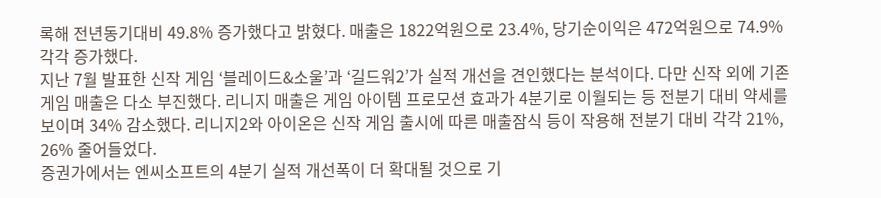록해 전년동기대비 49.8% 증가했다고 밝혔다. 매출은 1822억원으로 23.4%, 당기순이익은 472억원으로 74.9% 각각 증가했다.
지난 7월 발표한 신작 게임 ‘블레이드&소울’과 ‘길드워2’가 실적 개선을 견인했다는 분석이다. 다만 신작 외에 기존 게임 매출은 다소 부진했다. 리니지 매출은 게임 아이템 프로모션 효과가 4분기로 이월되는 등 전분기 대비 약세를 보이며 34% 감소했다. 리니지2와 아이온은 신작 게임 출시에 따른 매출잠식 등이 작용해 전분기 대비 각각 21%, 26% 줄어들었다.
증권가에서는 엔씨소프트의 4분기 실적 개선폭이 더 확대될 것으로 기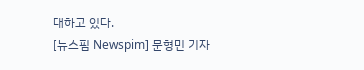대하고 있다.
[뉴스핌 Newspim] 문형민 기자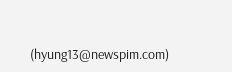(hyung13@newspim.com)